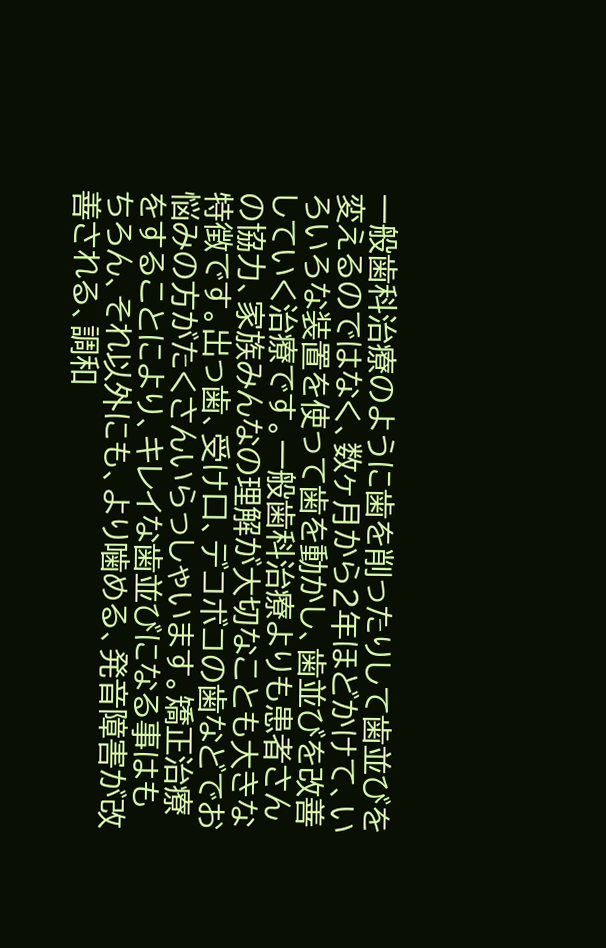一般歯科治療のように歯を削ったりして歯並びを変えるのではなく、数ヶ月から2年ほどかけて、いろいろな装置を使って歯を動かし、歯並びを改善していく治療です。一般歯科治療よりも患者さんの協力、家族みんなの理解が大切なことも大きな特徴です。出っ歯、受け口、デコボコの歯などでお悩みの方がたくさんいらっしゃいます。矯正治療をすることにより、キレイな歯並びになる事はもちろん、それ以外にも、より噛める、発音障害が改善される、調和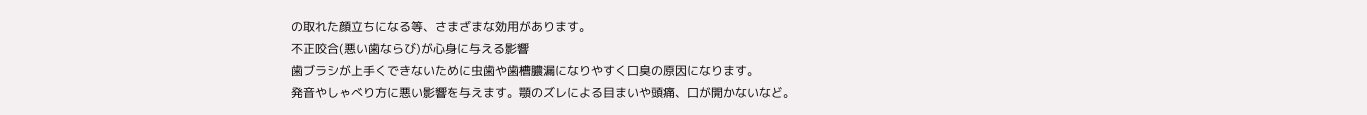の取れた顔立ちになる等、さまざまな効用があります。
不正咬合(悪い歯ならび)が心身に与える影響
歯ブラシが上手くできないために虫歯や歯槽膿漏になりやすく口臭の原因になります。
発音やしゃべり方に悪い影響を与えます。顎のズレによる目まいや頭痛、口が開かないなど。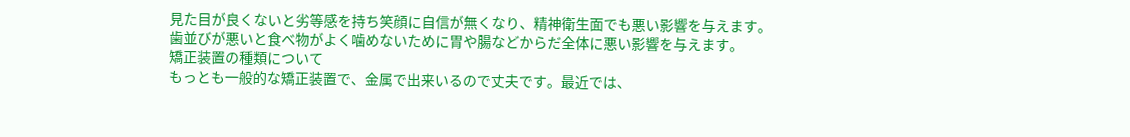見た目が良くないと劣等感を持ち笑顔に自信が無くなり、精神衛生面でも悪い影響を与えます。
歯並びが悪いと食べ物がよく噛めないために胃や腸などからだ全体に悪い影響を与えます。
矯正装置の種類について
もっとも一般的な矯正装置で、金属で出来いるので丈夫です。最近では、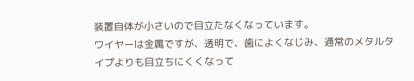装置自体が小さいので目立たなくなっています。
ワイヤーは金属ですが、透明で、歯によくなじみ、通常のメタルタイプよりも目立ちにくくなって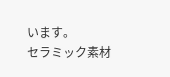います。
セラミック素材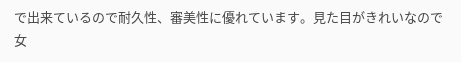で出来ているので耐久性、審美性に優れています。見た目がきれいなので女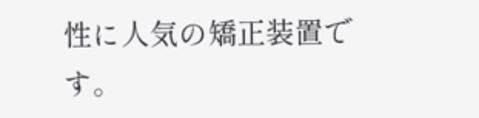性に人気の矯正装置です。